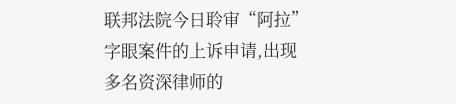联邦法院今日聆审“阿拉”字眼案件的上诉申请,出现多名资深律师的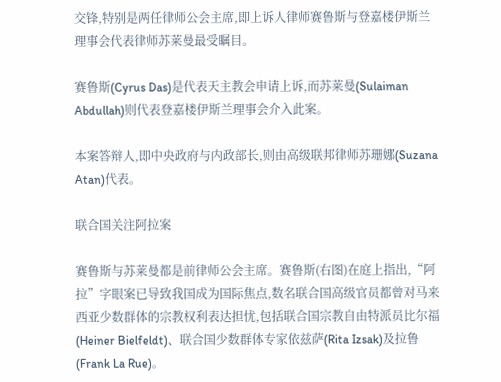交锋,特别是两任律师公会主席,即上诉人律师赛鲁斯与登嘉楼伊斯兰理事会代表律师苏莱曼最受瞩目。

赛鲁斯(Cyrus Das)是代表天主教会申请上诉,而苏莱曼(Sulaiman Abdullah)则代表登嘉楼伊斯兰理事会介入此案。

本案答辩人,即中央政府与内政部长,则由高级联邦律师苏珊娜(Suzana Atan)代表。

联合国关注阿拉案

赛鲁斯与苏莱曼都是前律师公会主席。赛鲁斯(右图)在庭上指出,“阿拉”字眼案已导致我国成为国际焦点,数名联合国高级官员都曾对马来西亚少数群体的宗教权利表达担忧,包括联合国宗教自由特派员比尔福(Heiner Bielfeldt)、联合国少数群体专家依兹萨(Rita Izsak)及拉鲁(Frank La Rue)。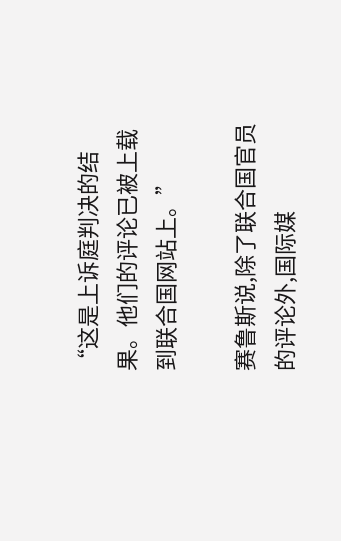“这是上诉庭判决的结果。他们的评论已被上载到联合国网站上。”

赛鲁斯说,除了联合国官员的评论外,国际媒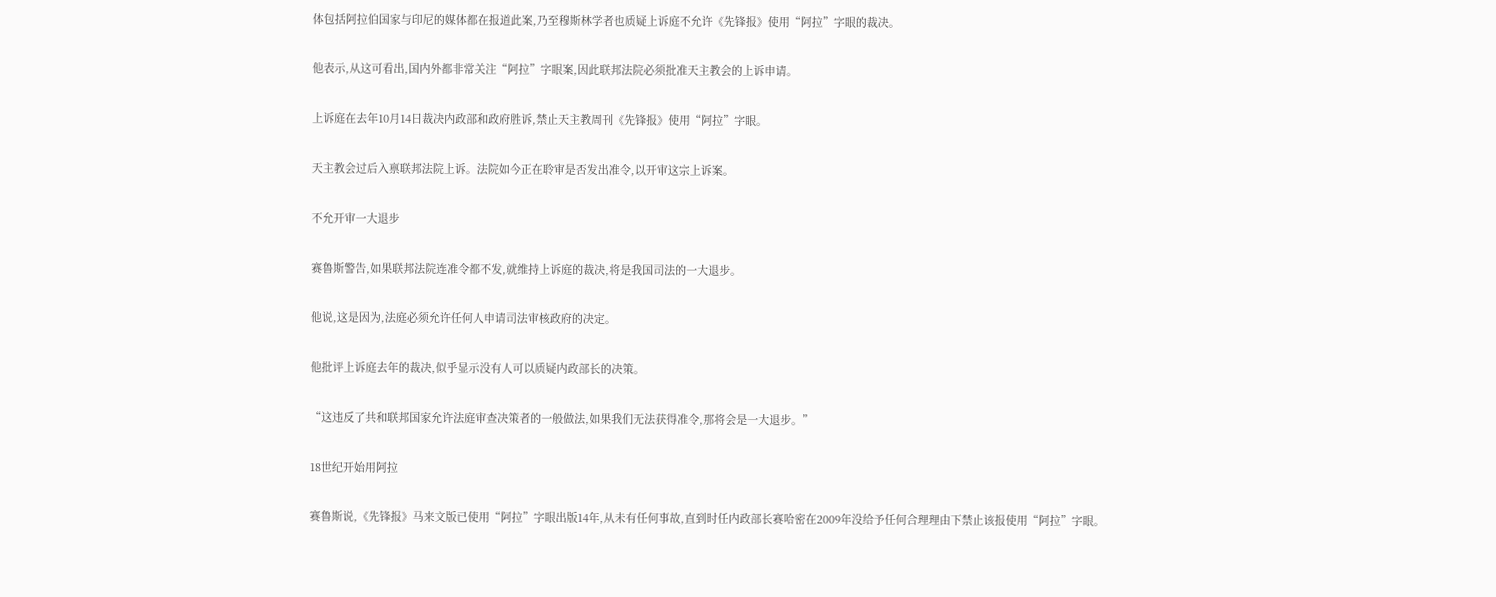体包括阿拉伯国家与印尼的媒体都在报道此案,乃至穆斯林学者也质疑上诉庭不允许《先锋报》使用“阿拉”字眼的裁决。

他表示,从这可看出,国内外都非常关注“阿拉”字眼案,因此联邦法院必须批准天主教会的上诉申请。

上诉庭在去年10月14日裁决内政部和政府胜诉,禁止天主教周刊《先锋报》使用“阿拉”字眼。

天主教会过后入禀联邦法院上诉。法院如今正在聆审是否发出准令,以开审这宗上诉案。

不允开审一大退步

赛鲁斯警告,如果联邦法院连准令都不发,就维持上诉庭的裁决,将是我国司法的一大退步。

他说,这是因为,法庭必须允许任何人申请司法审核政府的决定。

他批评上诉庭去年的裁决,似乎显示没有人可以质疑内政部长的决策。

“这违反了共和联邦国家允许法庭审查决策者的一般做法,如果我们无法获得准令,那将会是一大退步。”

18世纪开始用阿拉

赛鲁斯说,《先锋报》马来文版已使用“阿拉”字眼出版14年,从未有任何事故,直到时任内政部长赛哈密在2009年没给予任何合理理由下禁止该报使用“阿拉”字眼。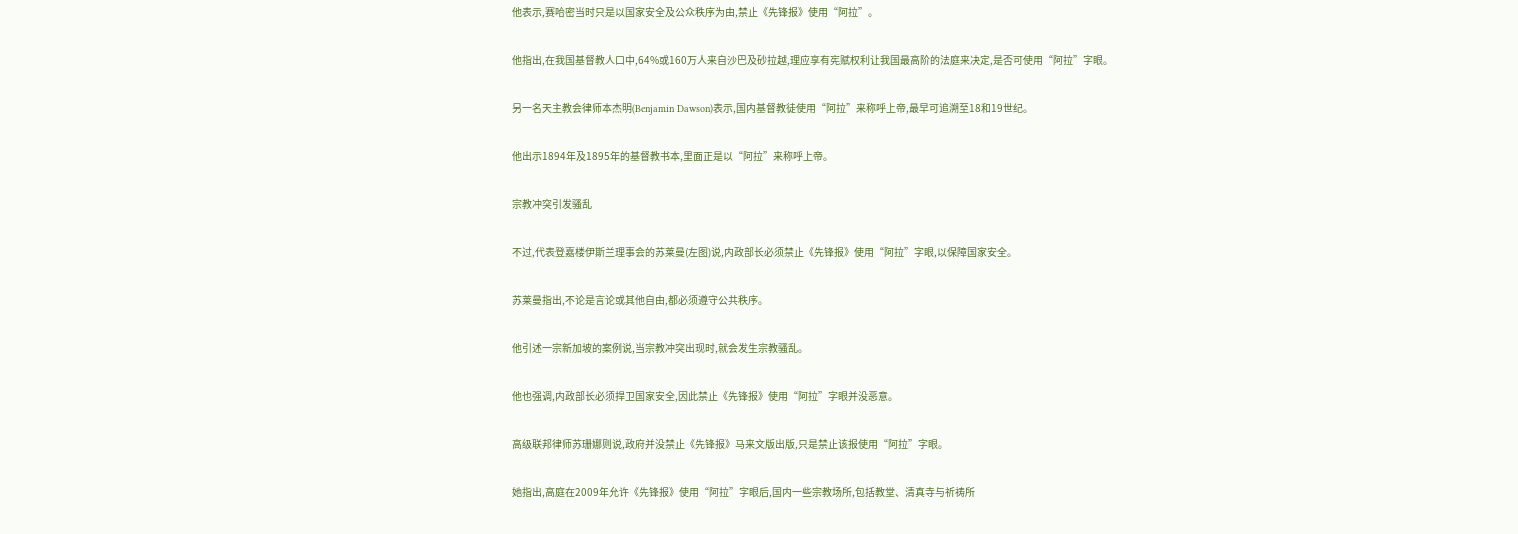他表示,赛哈密当时只是以国家安全及公众秩序为由,禁止《先锋报》使用“阿拉”。

他指出,在我国基督教人口中,64%或160万人来自沙巴及砂拉越,理应享有宪赋权利让我国最高阶的法庭来决定,是否可使用“阿拉”字眼。

另一名天主教会律师本杰明(Benjamin Dawson)表示,国内基督教徒使用“阿拉”来称呼上帝,最早可追溯至18和19世纪。

他出示1894年及1895年的基督教书本,里面正是以“阿拉”来称呼上帝。

宗教冲突引发骚乱

不过,代表登嘉楼伊斯兰理事会的苏莱曼(左图)说,内政部长必须禁止《先锋报》使用“阿拉”字眼,以保障国家安全。

苏莱曼指出,不论是言论或其他自由,都必须遵守公共秩序。

他引述一宗新加坡的案例说,当宗教冲突出现时,就会发生宗教骚乱。

他也强调,内政部长必须捍卫国家安全,因此禁止《先锋报》使用“阿拉”字眼并没恶意。

高级联邦律师苏珊娜则说,政府并没禁止《先锋报》马来文版出版,只是禁止该报使用“阿拉”字眼。

她指出,高庭在2009年允许《先锋报》使用“阿拉”字眼后,国内一些宗教场所,包括教堂、清真寺与祈祷所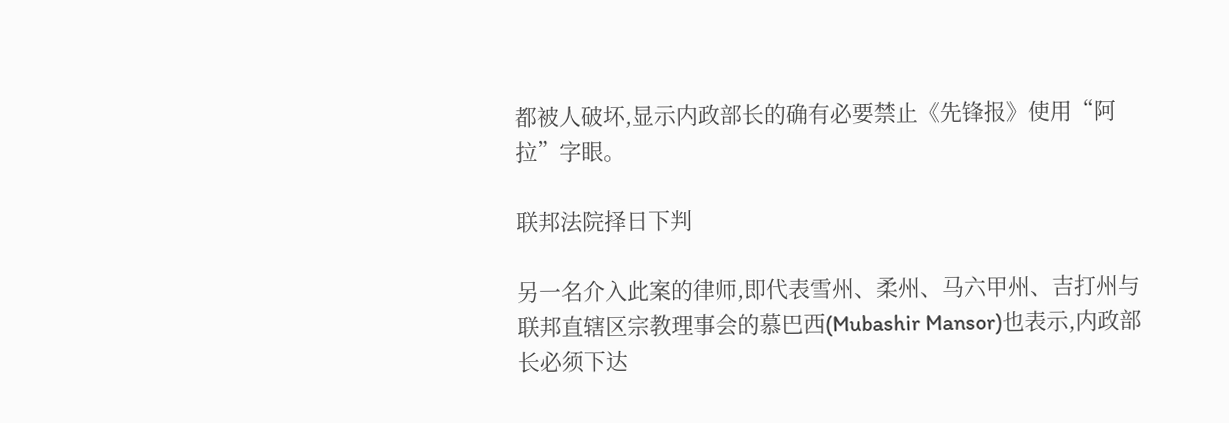都被人破坏,显示内政部长的确有必要禁止《先锋报》使用“阿拉”字眼。

联邦法院择日下判

另一名介入此案的律师,即代表雪州、柔州、马六甲州、吉打州与联邦直辖区宗教理事会的慕巴西(Mubashir Mansor)也表示,内政部长必须下达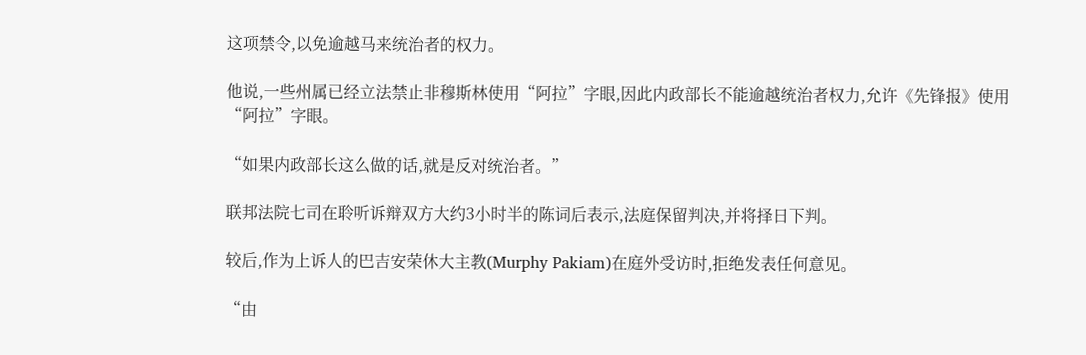这项禁令,以免逾越马来统治者的权力。

他说,一些州属已经立法禁止非穆斯林使用“阿拉”字眼,因此内政部长不能逾越统治者权力,允许《先锋报》使用“阿拉”字眼。

“如果内政部长这么做的话,就是反对统治者。”

联邦法院七司在聆听诉辩双方大约3小时半的陈词后表示,法庭保留判决,并将择日下判。

较后,作为上诉人的巴吉安荣休大主教(Murphy Pakiam)在庭外受访时,拒绝发表任何意见。

“由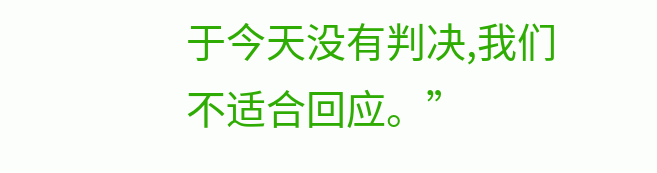于今天没有判决,我们不适合回应。”